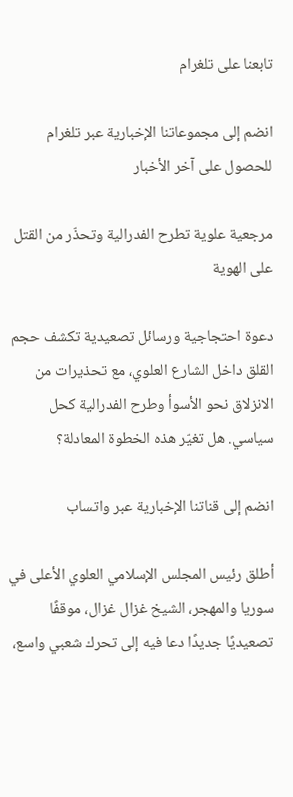تابعنا على تلغرام

انضم إلى مجموعاتنا الإخبارية عبر تلغرام للحصول على آخر الأخبار

مرجعية علوية تطرح الفدرالية وتحذّر من القتل على الهوية

دعوة احتجاجية ورسائل تصعيدية تكشف حجم القلق داخل الشارع العلوي، مع تحذيرات من الانزلاق نحو الأسوأ وطرح الفدرالية كحل سياسي. هل تغيّر هذه الخطوة المعادلة؟

انضم إلى قناتنا الإخبارية عبر واتساب

أطلق رئيس المجلس الإسلامي العلوي الأعلى في سوريا والمهجر، الشيخ غزال غزال، موقفًا تصعيديًا جديدًا دعا فيه إلى تحرك شعبي واسع،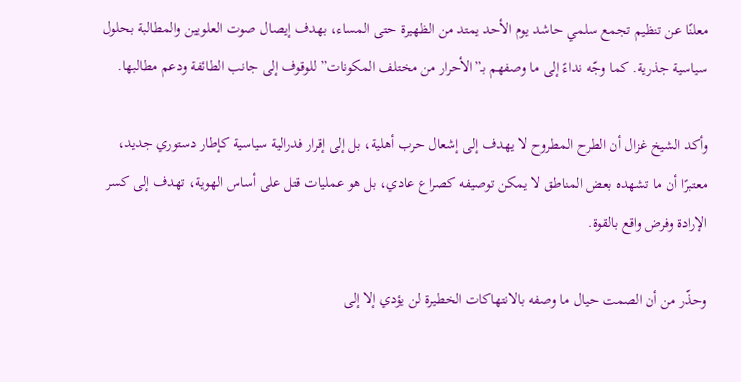معلنًا عن تنظيم تجمع سلمي حاشد يوم الأحد يمتد من الظهيرة حتى المساء، بهدف إيصال صوت العلويين والمطالبة بحلول سياسية جذرية. كما وجّه نداءً إلى ما وصفهم بـ”الأحرار من مختلف المكونات” للوقوف إلى جانب الطائفة ودعم مطالبها.

وأكد الشيخ غزال أن الطرح المطروح لا يهدف إلى إشعال حرب أهلية، بل إلى إقرار فدرالية سياسية كإطار دستوري جديد، معتبرًا أن ما تشهده بعض المناطق لا يمكن توصيفه كصراع عادي، بل هو عمليات قتل على أساس الهوية، تهدف إلى كسر الإرادة وفرض واقع بالقوة.

وحذّر من أن الصمت حيال ما وصفه بالانتهاكات الخطيرة لن يؤدي إلا إلى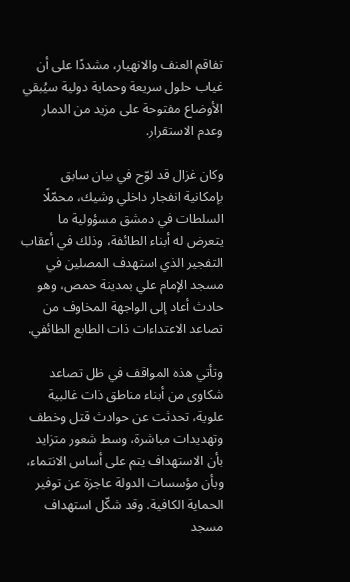تفاقم العنف والانهيار، مشددًا على أن غياب حلول سريعة وحماية دولية سيُبقي الأوضاع مفتوحة على مزيد من الدمار وعدم الاستقرار.

وكان غزال قد لوّح في بيان سابق بإمكانية انفجار داخلي وشيك، محمّلًا السلطات في دمشق مسؤولية ما يتعرض له أبناء الطائفة، وذلك في أعقاب التفجير الذي استهدف المصلين في مسجد الإمام علي بمدينة حمص، وهو حادث أعاد إلى الواجهة المخاوف من تصاعد الاعتداءات ذات الطابع الطائفي.

وتأتي هذه المواقف في ظل تصاعد شكاوى من أبناء مناطق ذات غالبية علوية، تحدثت عن حوادث قتل وخطف وتهديدات مباشرة، وسط شعور متزايد بأن الاستهداف يتم على أساس الانتماء، وبأن مؤسسات الدولة عاجزة عن توفير الحماية الكافية. وقد شكّل استهداف مسجد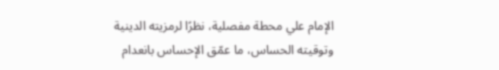الإمام علي محطة مفصلية، نظرًا لرمزيته الدينية وتوقيته الحساس، ما عمّق الإحساس بانعدام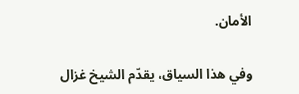الأمان.

وفي هذا السياق، يقدّم الشيخ غزال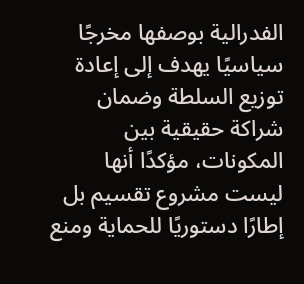الفدرالية بوصفها مخرجًا سياسيًا يهدف إلى إعادة توزيع السلطة وضمان شراكة حقيقية بين المكونات، مؤكدًا أنها ليست مشروع تقسيم بل إطارًا دستوريًا للحماية ومنع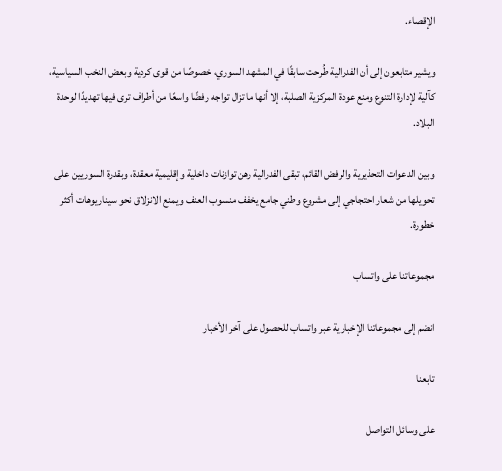الإقصاء.

ويشير متابعون إلى أن الفدرالية طُرحت سابقًا في المشهد السوري، خصوصًا من قوى كردية وبعض النخب السياسية، كآلية لإدارة التنوع ومنع عودة المركزية الصلبة، إلا أنها ما تزال تواجه رفضًا واسعًا من أطراف ترى فيها تهديدًا لوحدة البلاد.

وبين الدعوات التحذيرية والرفض القائم، تبقى الفدرالية رهن توازنات داخلية وإقليمية معقدة، وبقدرة السوريين على تحويلها من شعار احتجاجي إلى مشروع وطني جامع يخفف منسوب العنف ويمنع الانزلاق نحو سيناريوهات أكثر خطورة.

مجموعاتنا على واتساب

انضم إلى مجموعاتنا الإخبارية عبر واتساب للحصول على آخر الأخبار

تابعنا

على وسائل التواصل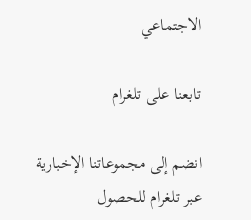الاجتماعي

تابعنا على تلغرام

انضم إلى مجموعاتنا الإخبارية عبر تلغرام للحصول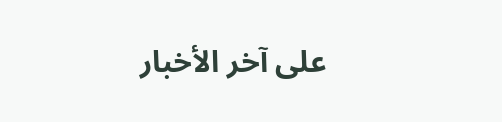على آخر الأخبار